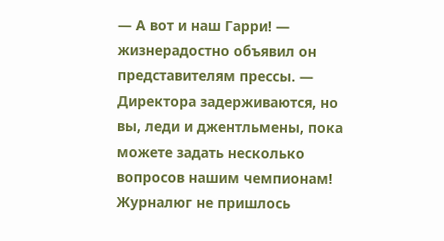— А вот и наш Гарри! — жизнерадостно объявил он представителям прессы. — Директора задерживаются, но вы, леди и джентльмены, пока можете задать несколько вопросов нашим чемпионам!
Журналюг не пришлось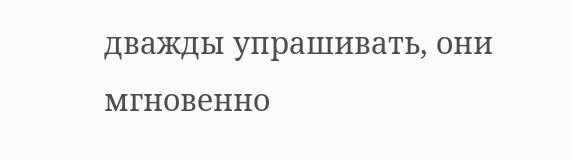дважды упрашивать, они мгновенно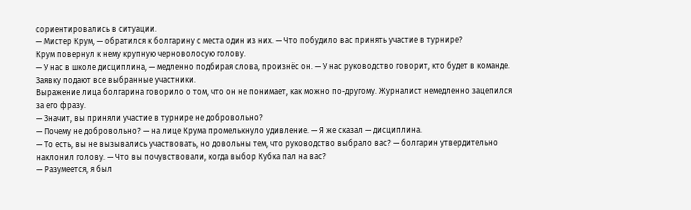сориентировались в ситуации.
— Мистер Крум, — обратился к болгарину с места один из них. — Что побудило вас принять участие в турнире?
Крум повернул к нему крупную черноволосую голову.
— У нас в школе дисциплина, — медленно подбирая слова, произнёс он. — У нас руководство говорит, кто будет в команде. Заявку подают все выбранные участники.
Выражение лица болгарина говорило о том, что он не понимает, как можно по-другому. Журналист немедленно зацепился за его фразу.
— Значит, вы приняли участие в турнире не добровольно?
— Почему не добровольно? — на лице Крума промелькнуло удивление. — Я же сказал — дисциплина.
— То есть, вы не вызывались участвовать, но довольны тем, что руководство выбрало вас? — болгарин утвердительно наклонил голову. — Что вы почувствовали, когда выбор Кубка пал на вас?
— Разумеется, я был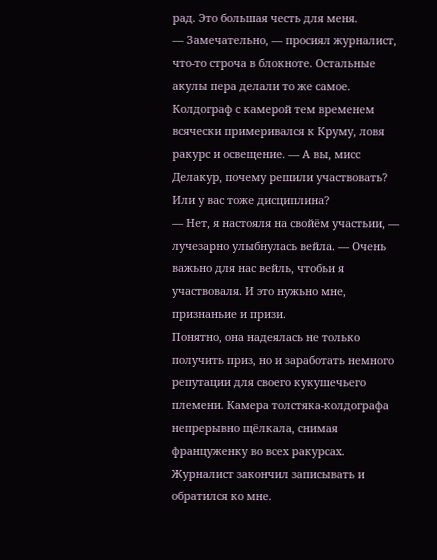рад. Это большая честь для меня.
— Замечательно, — просиял журналист, что-то строча в блокноте. Остальные акулы пера делали то же самое. Колдограф с камерой тем временем всячески примеривался к Круму, ловя ракурс и освещение. — А вы, мисс Делакур, почему решили участвовать? Или у вас тоже дисциплина?
— Нет, я настояля на свойём участьии, — лучезарно улыбнулась вейла. — Очень важьно для нас вейль, чтобьи я участвоваля. И это нужьно мне, признаньие и призи.
Понятно, она надеялась не только получить приз, но и заработать немного репутации для своего кукушечьего племени. Камера толстяка-колдографа непрерывно щёлкала, снимая француженку во всех ракурсах.
Журналист закончил записывать и обратился ко мне.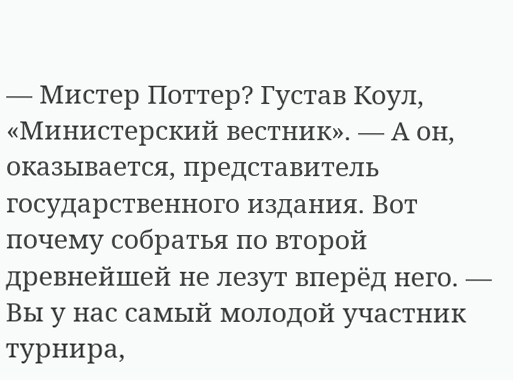— Мистер Поттер? Густав Коул, «Министерский вестник». — А он, оказывается, представитель государственного издания. Вот почему собратья по второй древнейшей не лезут вперёд него. — Вы у нас самый молодой участник турнира,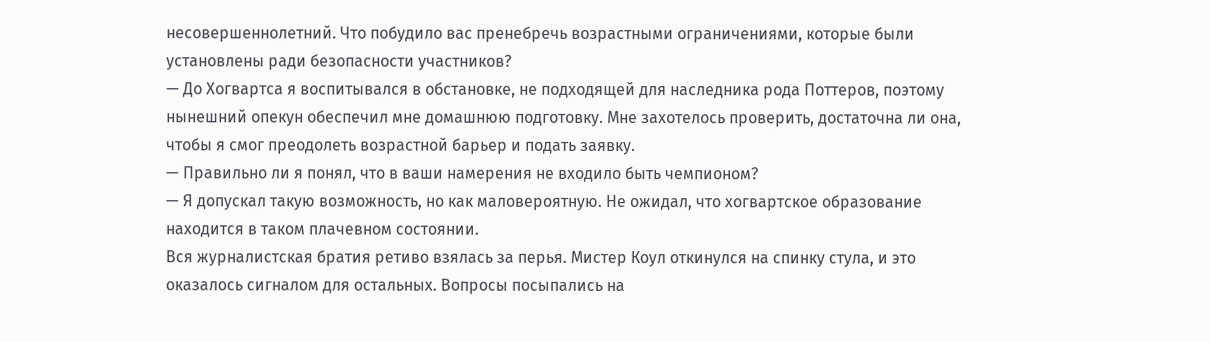несовершеннолетний. Что побудило вас пренебречь возрастными ограничениями, которые были установлены ради безопасности участников?
— До Хогвартса я воспитывался в обстановке, не подходящей для наследника рода Поттеров, поэтому нынешний опекун обеспечил мне домашнюю подготовку. Мне захотелось проверить, достаточна ли она, чтобы я смог преодолеть возрастной барьер и подать заявку.
— Правильно ли я понял, что в ваши намерения не входило быть чемпионом?
— Я допускал такую возможность, но как маловероятную. Не ожидал, что хогвартское образование находится в таком плачевном состоянии.
Вся журналистская братия ретиво взялась за перья. Мистер Коул откинулся на спинку стула, и это оказалось сигналом для остальных. Вопросы посыпались на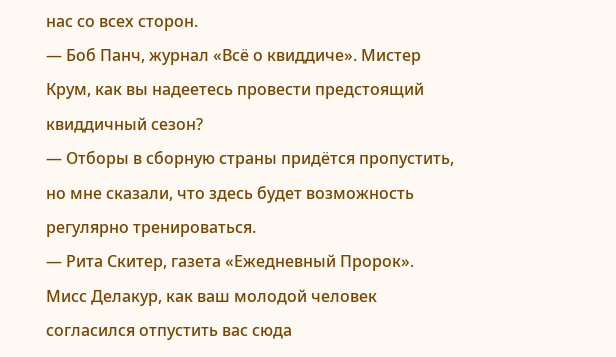нас со всех сторон.
— Боб Панч, журнал «Всё о квиддиче». Мистер Крум, как вы надеетесь провести предстоящий квиддичный сезон?
— Отборы в сборную страны придётся пропустить, но мне сказали, что здесь будет возможность регулярно тренироваться.
— Рита Скитер, газета «Ежедневный Пророк». Мисс Делакур, как ваш молодой человек согласился отпустить вас сюда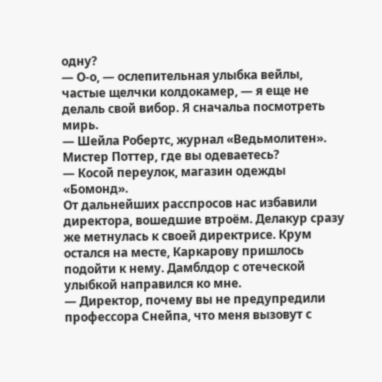одну?
— О-о, — ослепительная улыбка вейлы, частые щелчки колдокамер, — я еще не делаль свой вибор. Я сначальа посмотреть мирь.
— Шейла Робертс, журнал «Ведьмолитен». Мистер Поттер, где вы одеваетесь?
— Косой переулок, магазин одежды «Бомонд».
От дальнейших расспросов нас избавили директора, вошедшие втроём. Делакур сразу же метнулась к своей директрисе. Крум остался на месте, Каркарову пришлось подойти к нему. Дамблдор с отеческой улыбкой направился ко мне.
— Директор, почему вы не предупредили профессора Снейпа, что меня вызовут с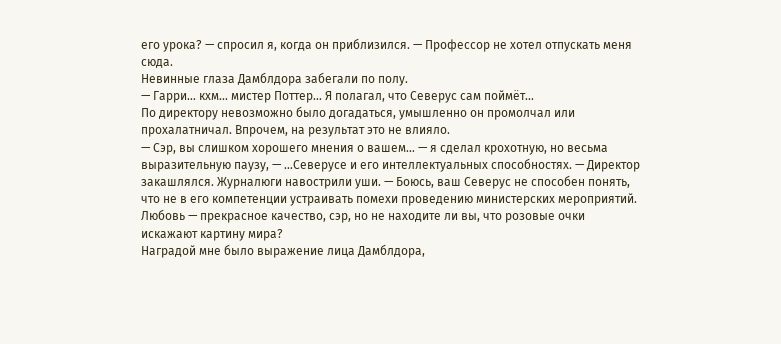его урока? — спросил я, когда он приблизился. — Профессор не хотел отпускать меня сюда.
Невинные глаза Дамблдора забегали по полу.
— Гарри… кхм… мистер Поттер… Я полагал, что Северус сам поймёт…
По директору невозможно было догадаться, умышленно он промолчал или прохалатничал. Впрочем, на результат это не влияло.
— Сэр, вы слишком хорошего мнения о вашем… — я сделал крохотную, но весьма выразительную паузу, — …Северусе и его интеллектуальных способностях. — Директор закашлялся. Журналюги навострили уши. — Боюсь, ваш Северус не способен понять, что не в его компетенции устраивать помехи проведению министерских мероприятий. Любовь — прекрасное качество, сэр, но не находите ли вы, что розовые очки искажают картину мира?
Наградой мне было выражение лица Дамблдора,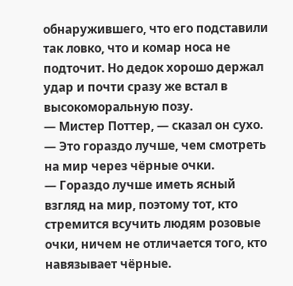обнаружившего, что его подставили так ловко, что и комар носа не подточит. Но дедок хорошо держал удар и почти сразу же встал в высокоморальную позу.
— Мистер Поттер, — сказал он сухо. — Это гораздо лучше, чем смотреть на мир через чёрные очки.
— Гораздо лучше иметь ясный взгляд на мир, поэтому тот, кто стремится всучить людям розовые очки, ничем не отличается того, кто навязывает чёрные.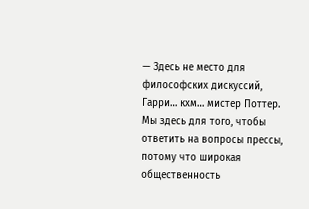— Здесь не место для философских дискуссий, Гарри… кхм… мистер Поттер. Мы здесь для того, чтобы ответить на вопросы прессы, потому что широкая общественность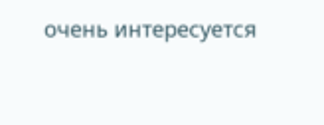очень интересуется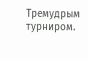Тремудрым турниром.